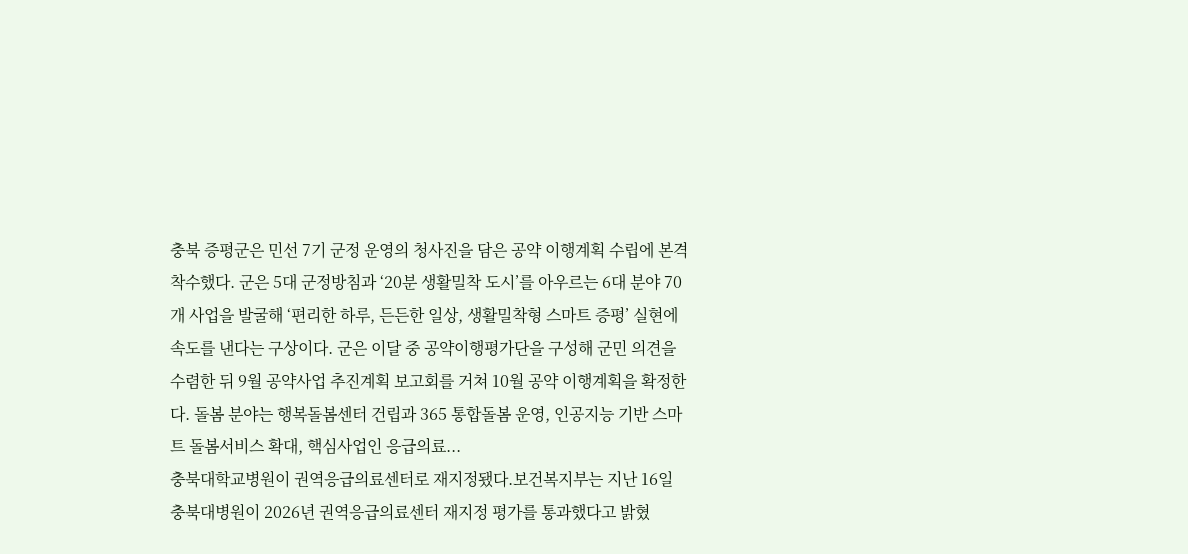충북 증평군은 민선 7기 군정 운영의 청사진을 담은 공약 이행계획 수립에 본격 착수했다. 군은 5대 군정방침과 ‘20분 생활밀착 도시’를 아우르는 6대 분야 70개 사업을 발굴해 ‘편리한 하루, 든든한 일상, 생활밀착형 스마트 증평’ 실현에 속도를 낸다는 구상이다. 군은 이달 중 공약이행평가단을 구성해 군민 의견을 수렴한 뒤 9월 공약사업 추진계획 보고회를 거쳐 10월 공약 이행계획을 확정한다. 돌봄 분야는 행복돌봄센터 건립과 365 통합돌봄 운영, 인공지능 기반 스마트 돌봄서비스 확대, 핵심사업인 응급의료...
충북대학교병원이 권역응급의료센터로 재지정됐다.보건복지부는 지난 16일 충북대병원이 2026년 권역응급의료센터 재지정 평가를 통과했다고 밝혔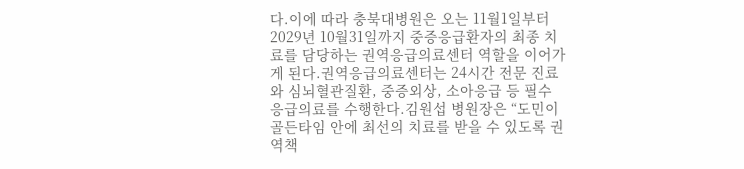다.이에 따라 충북대병원은 오는 11월1일부터 2029년 10월31일까지 중증응급환자의 최종 치료를 담당하는 권역응급의료센터 역할을 이어가게 된다.권역응급의료센터는 24시간 전문 진료와 심뇌혈관질환, 중증외상, 소아응급 등 필수 응급의료를 수행한다.김원섭 병원장은 “도민이 골든타임 안에 최선의 치료를 받을 수 있도록 권역책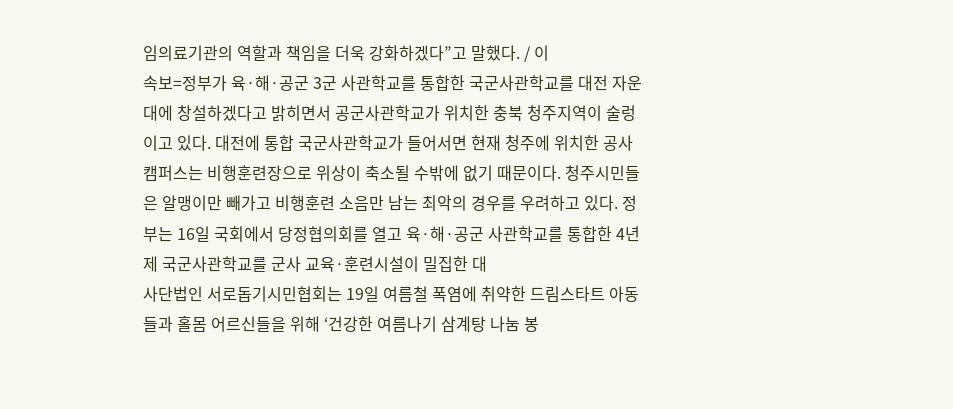임의료기관의 역할과 책임을 더욱 강화하겠다”고 말했다. / 이
속보=정부가 육·해·공군 3군 사관학교를 통합한 국군사관학교를 대전 자운대에 창설하겠다고 밝히면서 공군사관학교가 위치한 충북 청주지역이 술렁이고 있다. 대전에 통합 국군사관학교가 들어서면 현재 청주에 위치한 공사 캠퍼스는 비행훈련장으로 위상이 축소될 수밖에 없기 때문이다. 청주시민들은 알맹이만 빼가고 비행훈련 소음만 남는 최악의 경우를 우려하고 있다. 정부는 16일 국회에서 당정협의회를 열고 육·해·공군 사관학교를 통합한 4년제 국군사관학교를 군사 교육·훈련시설이 밀집한 대
사단법인 서로돕기시민협회는 19일 여름철 폭염에 취약한 드림스타트 아동들과 홀몸 어르신들을 위해 ‘건강한 여름나기 삼계탕 나눔 봉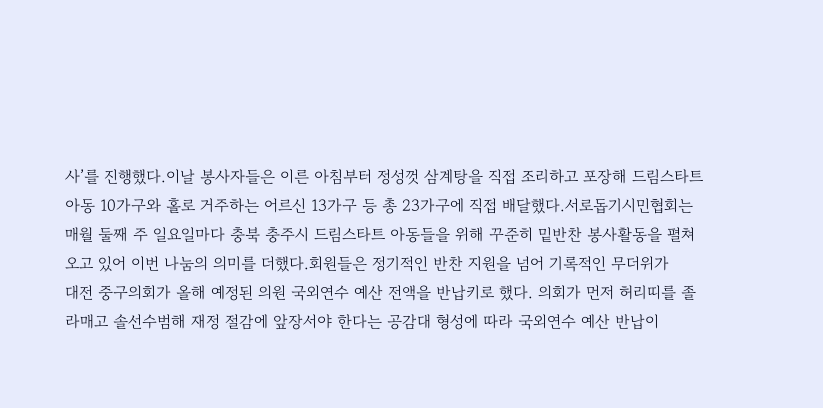사’를 진행했다.이날 봉사자들은 이른 아침부터 정성껏 삼계탕을 직접 조리하고 포장해 드림스타트 아동 10가구와 홀로 거주하는 어르신 13가구 등 총 23가구에 직접 배달했다.서로돕기시민협회는 매월 둘째 주 일요일마다 충북 충주시 드림스타트 아동들을 위해 꾸준히 밑반찬 봉사활동을 펼쳐오고 있어 이번 나눔의 의미를 더했다.회원들은 정기적인 반찬 지원을 넘어 기록적인 무더위가
대전 중구의회가 올해 예정된 의원 국외연수 예산 전액을 반납키로 했다. 의회가 먼저 허리띠를 졸라매고 솔선수범해 재정 절감에 앞장서야 한다는 공감대 형성에 따라 국외연수 예산 반납이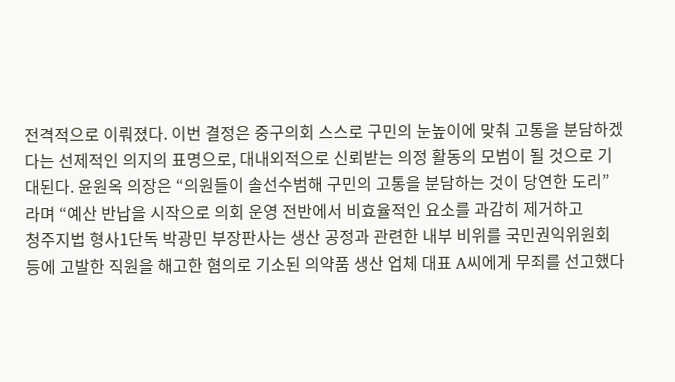전격적으로 이뤄졌다. 이번 결정은 중구의회 스스로 구민의 눈높이에 맞춰 고통을 분담하겠다는 선제적인 의지의 표명으로, 대내외적으로 신뢰받는 의정 활동의 모범이 될 것으로 기대된다. 윤원옥 의장은 “의원들이 솔선수범해 구민의 고통을 분담하는 것이 당연한 도리”라며 “예산 반납을 시작으로 의회 운영 전반에서 비효율적인 요소를 과감히 제거하고
청주지법 형사1단독 박광민 부장판사는 생산 공정과 관련한 내부 비위를 국민권익위원회 등에 고발한 직원을 해고한 혐의로 기소된 의약품 생산 업체 대표 A씨에게 무죄를 선고했다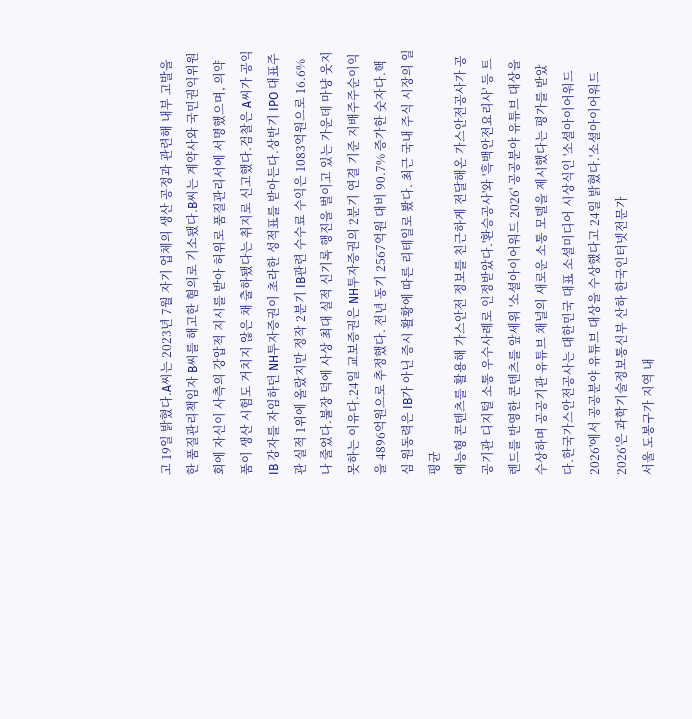고 19일 밝혔다.A씨는 2023년 7월 자기 업체의 생산 공정과 관련해 내부 고발을 한 품질관리책임자 B씨를 해고한 혐의로 기소됐다.B씨는 계약사와 국민권익위원회에 자신이 사측의 강압적 지시를 받아 허위로 품질관리서에 서명했으며, 의약품이 생산 시험도 거치지 않은 채 출하됐다는 취지로 신고했다.검찰은 A씨가 공익
IB 강자를 자임하던 NH투자증권이 초라한 성적표를 받아든다.상반기 IPO 대표주관 실적 1위에 올랐지만 정작 2분기 IB관련 수수료 수익은 1083억원으로 16.6%나 줄었다.불장 덕에 사상 최대 실적 신기록 행진을 벌이고 있는 가운데 마냥 웃지못하는 이유다.24일 교보증권은 NH투자증권의 2분기 연결 기준 지배주주순이익을 4896억원으로 추정했다. 전년 동기 2567억원 대비 90.7% 증가한 숫자다.핵심 원동력은 IB가 아닌 증시 활황에 따른 리테일로 봤다. 최근 국내 주식 시장의 일평균
예능형 콘텐츠를 활용해 가스안전 정보를 친근하게 전달해온 가스안전공사가 공공기관 디지털 소통 우수사례로 인정받았다.'환승공사'와 '흑백안전요리사' 등 트렌드를 반영한 콘텐츠를 앞세워 '소셜아이어워드 2026' 공공분야 유튜브 대상을 수상하며 공공기관 유튜브 채널의 새로운 소통 모델을 제시했다는 평가를 받았다.한국가스안전공사는 대한민국 대표 소셜미디어 시상식인 '소셜아이어워드 2026'에서 공공분야 유튜브 대상을 수상했다고 24일 밝혔다.'소셜아이어워드 2026'은 과학기술정보통신부 산하 한국인터넷전문가
서울 도봉구가 지역 내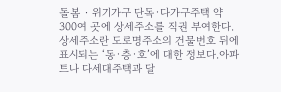돌봄‧위기가구 단독·다가구주택 약 300여 곳에 상세주소를 직권 부여한다.상세주소란 도로명주소의 건물번호 뒤에 표시되는 ‘동·층·호’에 대한 정보다.아파트나 다세대주택과 달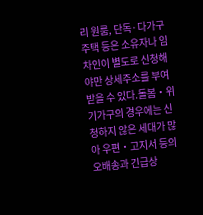리 원룸, 단독·다가구주택 등은 소유자나 임차인이 별도로 신청해야만 상세주소를 부여받을 수 있다.돌봄‧위기가구의 경우에는 신청하지 않은 세대가 많아 우편‧고지서 등의 오배송과 긴급상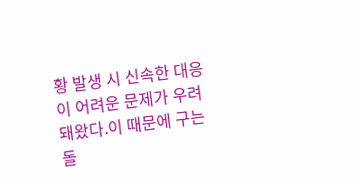황 발생 시 신속한 대응이 어려운 문제가 우려돼왔다.이 때문에 구는 돌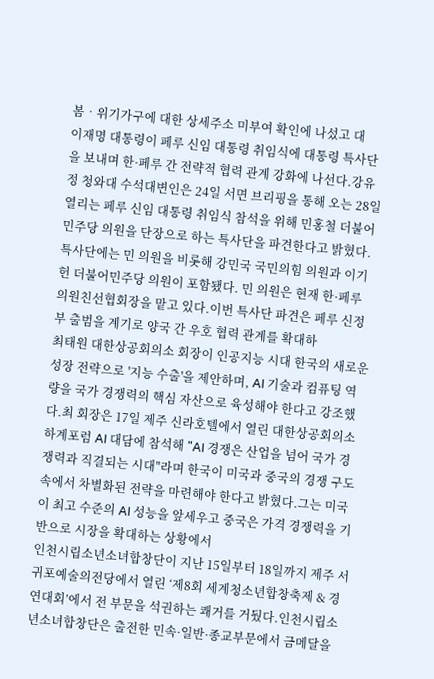봄‧위기가구에 대한 상세주소 미부여 확인에 나섰고 대
이재명 대통령이 페루 신임 대통령 취임식에 대통령 특사단을 보내며 한·페루 간 전략적 협력 관계 강화에 나선다.강유정 청와대 수석대변인은 24일 서면 브리핑을 통해 오는 28일 열리는 페루 신임 대통령 취임식 참석을 위해 민홍철 더불어민주당 의원을 단장으로 하는 특사단을 파견한다고 밝혔다.특사단에는 민 의원을 비롯해 강민국 국민의힘 의원과 이기헌 더불어민주당 의원이 포함됐다. 민 의원은 현재 한·페루 의원친선협회장을 맡고 있다.이번 특사단 파견은 페루 신정부 출범을 계기로 양국 간 우호 협력 관계를 확대하
최태원 대한상공회의소 회장이 인공지능 시대 한국의 새로운 성장 전략으로 '지능 수출'을 제안하며, AI 기술과 컴퓨팅 역량을 국가 경쟁력의 핵심 자산으로 육성해야 한다고 강조했다.최 회장은 17일 제주 신라호텔에서 열린 대한상공회의소 하계포럼 AI 대담에 참석해 "AI 경쟁은 산업을 넘어 국가 경쟁력과 직결되는 시대"라며 한국이 미국과 중국의 경쟁 구도 속에서 차별화된 전략을 마련해야 한다고 밝혔다.그는 미국이 최고 수준의 AI 성능을 앞세우고 중국은 가격 경쟁력을 기반으로 시장을 확대하는 상황에서
인천시립소년소녀합창단이 지난 15일부터 18일까지 제주 서귀포예술의전당에서 열린 ‘제8회 세계청소년합창축제 & 경연대회’에서 전 부문을 석권하는 쾌거를 거뒀다.인천시립소년소녀합창단은 출전한 민속·일반·종교부문에서 금메달을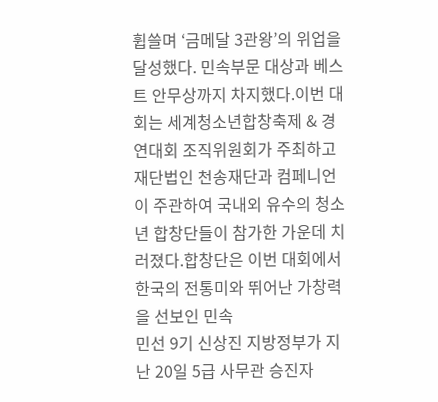휩쓸며 ‘금메달 3관왕’의 위업을 달성했다. 민속부문 대상과 베스트 안무상까지 차지했다.이번 대회는 세계청소년합창축제 & 경연대회 조직위원회가 주최하고 재단법인 천송재단과 컴페니언이 주관하여 국내외 유수의 청소년 합창단들이 참가한 가운데 치러졌다.합창단은 이번 대회에서 한국의 전통미와 뛰어난 가창력을 선보인 민속
민선 9기 신상진 지방정부가 지난 20일 5급 사무관 승진자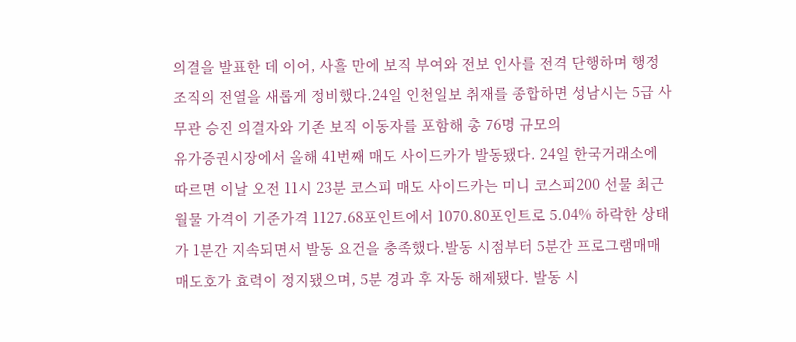의결을 발표한 데 이어, 사흘 만에 보직 부여와 전보 인사를 전격 단행하며 행정 조직의 전열을 새롭게 정비했다.24일 인천일보 취재를 종합하면 성남시는 5급 사무관 승진 의결자와 기존 보직 이동자를 포함해 총 76명 규모의
유가증권시장에서 올해 41번째 매도 사이드카가 발동됐다. 24일 한국거래소에 따르면 이날 오전 11시 23분 코스피 매도 사이드카는 미니 코스피200 선물 최근월물 가격이 기준가격 1127.68포인트에서 1070.80포인트로 5.04% 하락한 상태가 1분간 지속되면서 발동 요건을 충족했다.발동 시점부터 5분간 프로그램매매 매도호가 효력이 정지됐으며, 5분 경과 후 자동 해제됐다. 발동 시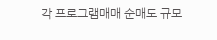각 프로그램매매 순매도 규모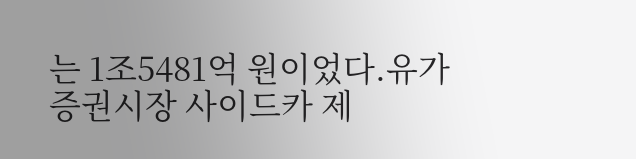는 1조5481억 원이었다.유가증권시장 사이드카 제